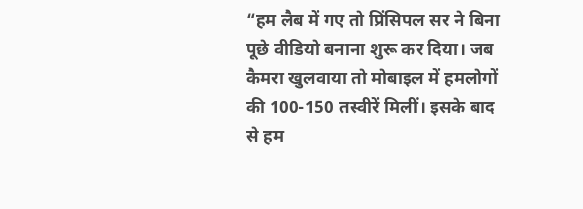“हम लैब में गए तो प्रिंसिपल सर ने बिना पूछे वीडियो बनाना शुरू कर दिया। जब कैमरा खुलवाया तो मोबाइल में हमलोगों की 100-150 तस्वीरें मिलीं। इसके बाद से हम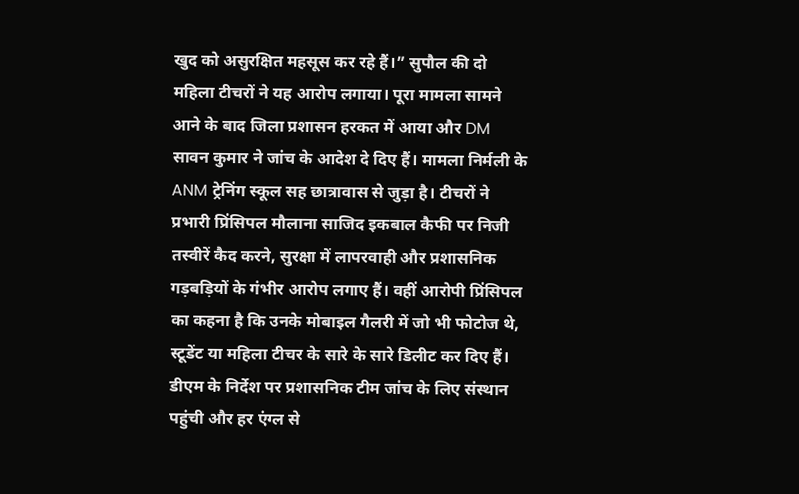खुद को असुरक्षित महसूस कर रहे हैं।” सुपौल की दो महिला टीचरों ने यह आरोप लगाया। पूरा मामला सामने आने के बाद जिला प्रशासन हरकत में आया और DM सावन कुमार ने जांच के आदेश दे दिए हैं। मामला निर्मली के ANM ट्रेनिंग स्कूल सह छात्रावास से जुड़ा है। टीचरों ने प्रभारी प्रिंसिपल मौलाना साजिद इकबाल कैफी पर निजी तस्वीरें कैद करने, सुरक्षा में लापरवाही और प्रशासनिक गड़बड़ियों के गंभीर आरोप लगाए हैं। वहीं आरोपी प्रिंसिपल का कहना है कि उनके मोबाइल गैलरी में जो भी फोटोज थे, स्टूडेंट या महिला टीचर के सारे के सारे डिलीट कर दिए हैं। डीएम के निर्देश पर प्रशासनिक टीम जांच के लिए संस्थान पहुंची और हर एंग्ल से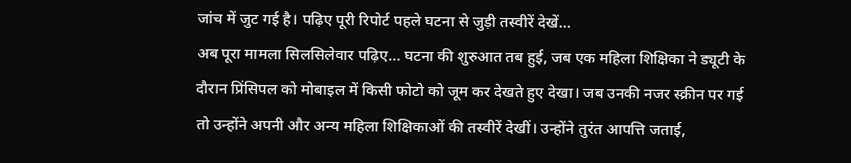जांच में जुट गई है। पढ़िए पूरी रिपोर्ट पहले घटना से जुड़ी तस्वीरें देखें…
अब पूरा मामला सिलसिलेवार पढ़िए… घटना की शुरुआत तब हुई, जब एक महिला शिक्षिका ने ड्यूटी के दौरान प्रिंसिपल को मोबाइल में किसी फोटो को जूम कर देखते हुए देखा। जब उनकी नजर स्क्रीन पर गई तो उन्होंने अपनी और अन्य महिला शिक्षिकाओं की तस्वीरें देखीं। उन्होंने तुरंत आपत्ति जताई,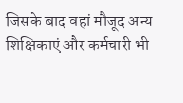जिसके बाद वहां मौजूद अन्य शिक्षिकाएं और कर्मचारी भी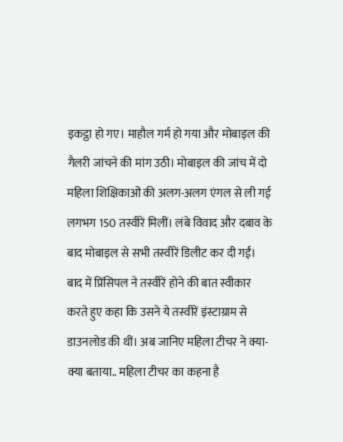इकट्ठा हो गए। माहौल गर्म हो गया और मोबाइल की गैलरी जांचने की मांग उठी। मोबाइल की जांच में दो महिला शिक्षिकाओं की अलग-अलग एंगल से ली गई लगभग 150 तस्वीरें मिलीं। लंबे विवाद और दबाव के बाद मोबाइल से सभी तस्वीरें डिलीट कर दी गईं। बाद में प्रिंसिपल ने तस्वीरें होने की बात स्वीकार करते हुए कहा कि उसने ये तस्वीरें इंस्टाग्राम से डाउनलोड की थीं। अब जानिए महिला टीचर ने क्या-क्या बताया.. महिला टीचर का कहना है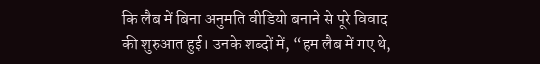कि लैब में बिना अनुमति वीडियो बनाने से पूरे विवाद की शुरुआत हुई। उनके शब्दों में, “हम लैब में गए थे,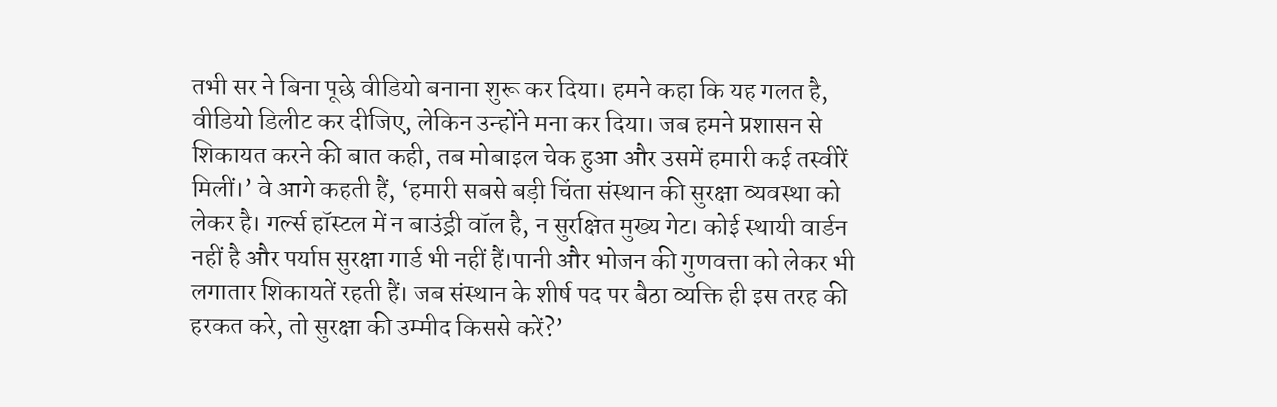तभी सर ने बिना पूछे वीडियो बनाना शुरू कर दिया। हमने कहा कि यह गलत है, वीडियो डिलीट कर दीजिए, लेकिन उन्होंने मना कर दिया। जब हमने प्रशासन से शिकायत करने की बात कही, तब मोबाइल चेक हुआ और उसमें हमारी कई तस्वीरें मिलीं।’ वे आगे कहती हैं, ‘हमारी सबसे बड़ी चिंता संस्थान की सुरक्षा व्यवस्था को लेकर है। गर्ल्स हॉस्टल में न बाउंड्री वॉल है, न सुरक्षित मुख्य गेट। कोई स्थायी वार्डन नहीं है और पर्याप्त सुरक्षा गार्ड भी नहीं हैं।पानी और भोजन की गुणवत्ता को लेकर भी लगातार शिकायतें रहती हैं। जब संस्थान के शीर्ष पद पर बैठा व्यक्ति ही इस तरह की हरकत करे, तो सुरक्षा की उम्मीद किससे करें?’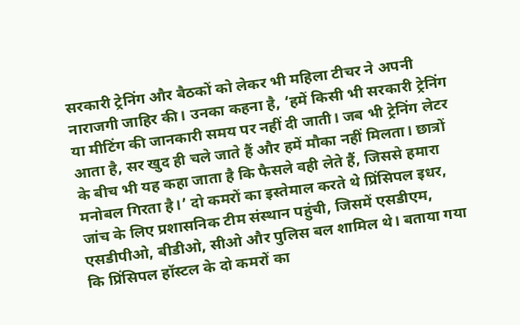सरकारी ट्रेनिंग और बैठकों को लेकर भी महिला टीचर ने अपनी नाराजगी जाहिर की। उनका कहना है, ‘हमें किसी भी सरकारी ट्रेनिंग या मीटिंग की जानकारी समय पर नहीं दी जाती। जब भी ट्रेनिंग लेटर आता है, सर खुद ही चले जाते हैं और हमें मौका नहीं मिलता। छात्रों के बीच भी यह कहा जाता है कि फैसले वही लेते हैं, जिससे हमारा मनोबल गिरता है।’ दो कमरों का इस्तेमाल करते थे प्रिंसिपल इधर, जांच के लिए प्रशासनिक टीम संस्थान पहुंची, जिसमें एसडीएम, एसडीपीओ, बीडीओ, सीओ और पुलिस बल शामिल थे। बताया गया कि प्रिंसिपल हॉस्टल के दो कमरों का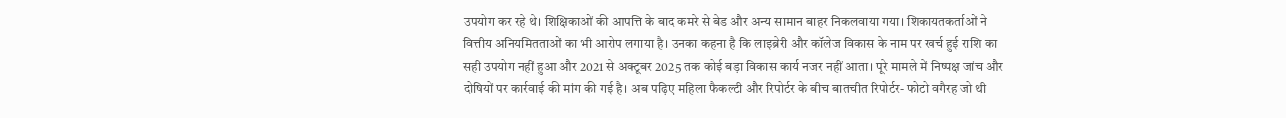उपयोग कर रहे थे। शिक्षिकाओं की आपत्ति के बाद कमरे से बेड और अन्य सामान बाहर निकलवाया गया। शिकायतकर्ताओं ने वित्तीय अनियमितताओं का भी आरोप लगाया है। उनका कहना है कि लाइब्रेरी और कॉलेज विकास के नाम पर खर्च हुई राशि का सही उपयोग नहीं हुआ और 2021 से अक्टूबर 2025 तक कोई बड़ा विकास कार्य नजर नहीं आता। पूरे मामले में निष्पक्ष जांच और दोषियों पर कार्रवाई की मांग की गई है। अब पढ़िए महिला फैकल्टी और रिपोर्टर के बीच बातचीत रिपोर्टर- फोटो वगैरह जो थी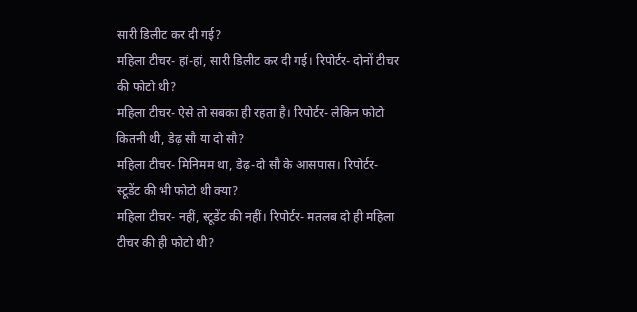सारी डिलीट कर दी गई?
महिला टीचर- हां-हां, सारी डिलीट कर दी गई। रिपोर्टर- दोनों टीचर की फोटो थी?
महिला टीचर- ऐसे तो सबका ही रहता है। रिपोर्टर- लेकिन फोटो कितनी थी, डेढ़ सौ या दो सौ?
महिला टीचर- मिनिमम था, डेढ़-दो सौ के आसपास। रिपोर्टर- स्टूडेंट की भी फोटो थी क्या?
महिला टीचर- नहीं, स्टूडेंट की नहीं। रिपोर्टर- मतलब दो ही महिला टीचर की ही फोटो थी?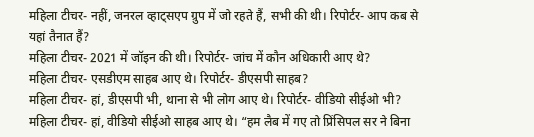महिला टीचर- नहीं, जनरल व्हाट्सएप ग्रुप में जो रहते हैं, सभी की थी। रिपोर्टर- आप कब से यहां तैनात हैं?
महिला टीचर- 2021 में जॉइन की थी। रिपोर्टर- जांच में कौन अधिकारी आए थे?
महिला टीचर- एसडीएम साहब आए थे। रिपोर्टर- डीएसपी साहब?
महिला टीचर- हां, डीएसपी भी, थाना से भी लोग आए थे। रिपोर्टर- वीडियो सीईओ भी?
महिला टीचर- हां, वीडियो सीईओ साहब आए थे। “हम लैब में गए तो प्रिंसिपल सर ने बिना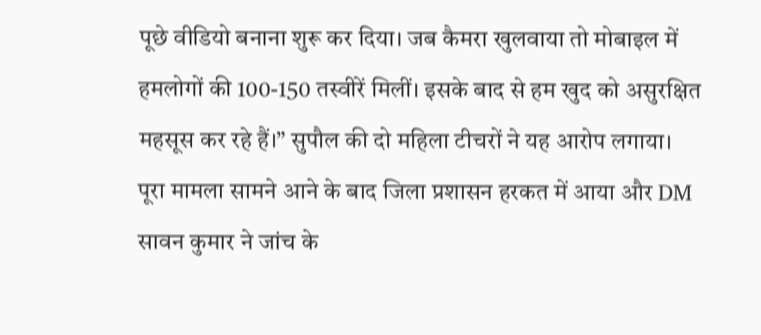पूछे वीडियो बनाना शुरू कर दिया। जब कैमरा खुलवाया तो मोबाइल में हमलोगों की 100-150 तस्वीरें मिलीं। इसके बाद से हम खुद को असुरक्षित महसूस कर रहे हैं।” सुपौल की दो महिला टीचरों ने यह आरोप लगाया। पूरा मामला सामने आने के बाद जिला प्रशासन हरकत में आया और DM सावन कुमार ने जांच के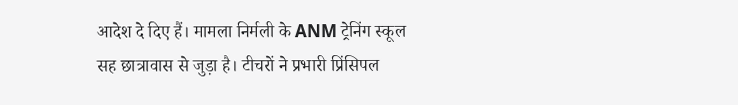आदेश दे दिए हैं। मामला निर्मली के ANM ट्रेनिंग स्कूल सह छात्रावास से जुड़ा है। टीचरों ने प्रभारी प्रिंसिपल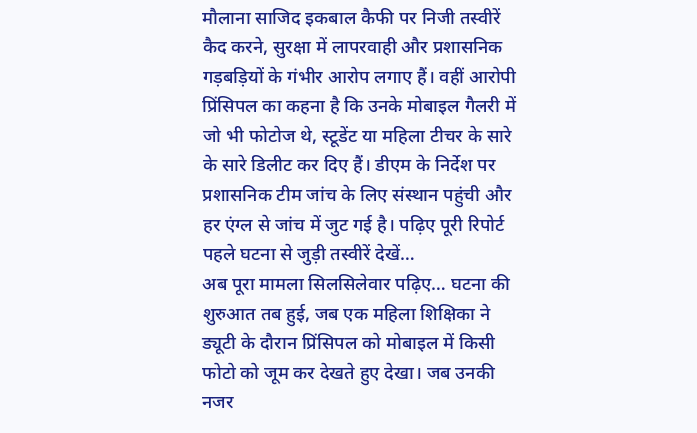मौलाना साजिद इकबाल कैफी पर निजी तस्वीरें कैद करने, सुरक्षा में लापरवाही और प्रशासनिक गड़बड़ियों के गंभीर आरोप लगाए हैं। वहीं आरोपी प्रिंसिपल का कहना है कि उनके मोबाइल गैलरी में जो भी फोटोज थे, स्टूडेंट या महिला टीचर के सारे के सारे डिलीट कर दिए हैं। डीएम के निर्देश पर प्रशासनिक टीम जांच के लिए संस्थान पहुंची और हर एंग्ल से जांच में जुट गई है। पढ़िए पूरी रिपोर्ट पहले घटना से जुड़ी तस्वीरें देखें…
अब पूरा मामला सिलसिलेवार पढ़िए… घटना की शुरुआत तब हुई, जब एक महिला शिक्षिका ने ड्यूटी के दौरान प्रिंसिपल को मोबाइल में किसी फोटो को जूम कर देखते हुए देखा। जब उनकी नजर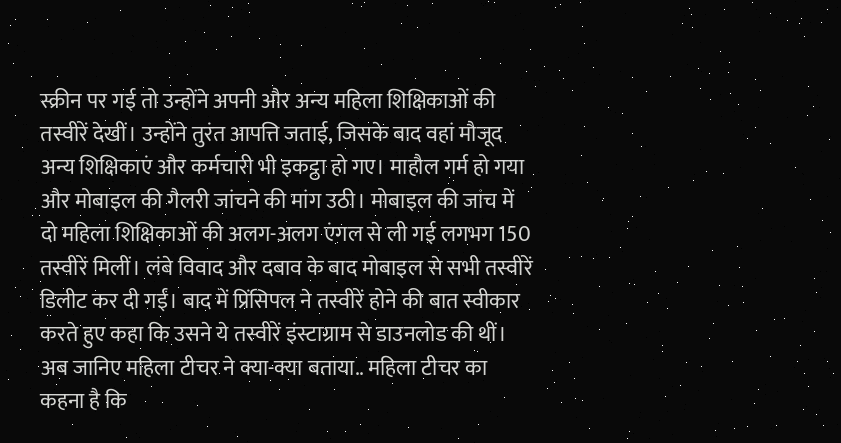स्क्रीन पर गई तो उन्होंने अपनी और अन्य महिला शिक्षिकाओं की तस्वीरें देखीं। उन्होंने तुरंत आपत्ति जताई, जिसके बाद वहां मौजूद अन्य शिक्षिकाएं और कर्मचारी भी इकट्ठा हो गए। माहौल गर्म हो गया और मोबाइल की गैलरी जांचने की मांग उठी। मोबाइल की जांच में दो महिला शिक्षिकाओं की अलग-अलग एंगल से ली गई लगभग 150 तस्वीरें मिलीं। लंबे विवाद और दबाव के बाद मोबाइल से सभी तस्वीरें डिलीट कर दी गईं। बाद में प्रिंसिपल ने तस्वीरें होने की बात स्वीकार करते हुए कहा कि उसने ये तस्वीरें इंस्टाग्राम से डाउनलोड की थीं। अब जानिए महिला टीचर ने क्या-क्या बताया.. महिला टीचर का कहना है कि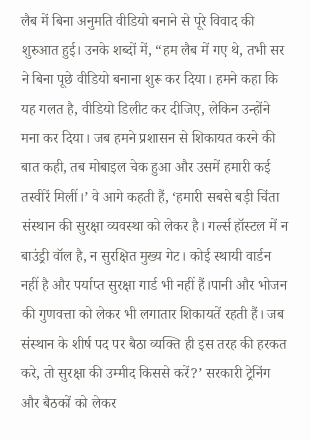लैब में बिना अनुमति वीडियो बनाने से पूरे विवाद की शुरुआत हुई। उनके शब्दों में, “हम लैब में गए थे, तभी सर ने बिना पूछे वीडियो बनाना शुरू कर दिया। हमने कहा कि यह गलत है, वीडियो डिलीट कर दीजिए, लेकिन उन्होंने मना कर दिया। जब हमने प्रशासन से शिकायत करने की बात कही, तब मोबाइल चेक हुआ और उसमें हमारी कई तस्वीरें मिलीं।’ वे आगे कहती हैं, ‘हमारी सबसे बड़ी चिंता संस्थान की सुरक्षा व्यवस्था को लेकर है। गर्ल्स हॉस्टल में न बाउंड्री वॉल है, न सुरक्षित मुख्य गेट। कोई स्थायी वार्डन नहीं है और पर्याप्त सुरक्षा गार्ड भी नहीं हैं।पानी और भोजन की गुणवत्ता को लेकर भी लगातार शिकायतें रहती हैं। जब संस्थान के शीर्ष पद पर बैठा व्यक्ति ही इस तरह की हरकत करे, तो सुरक्षा की उम्मीद किससे करें?’ सरकारी ट्रेनिंग और बैठकों को लेकर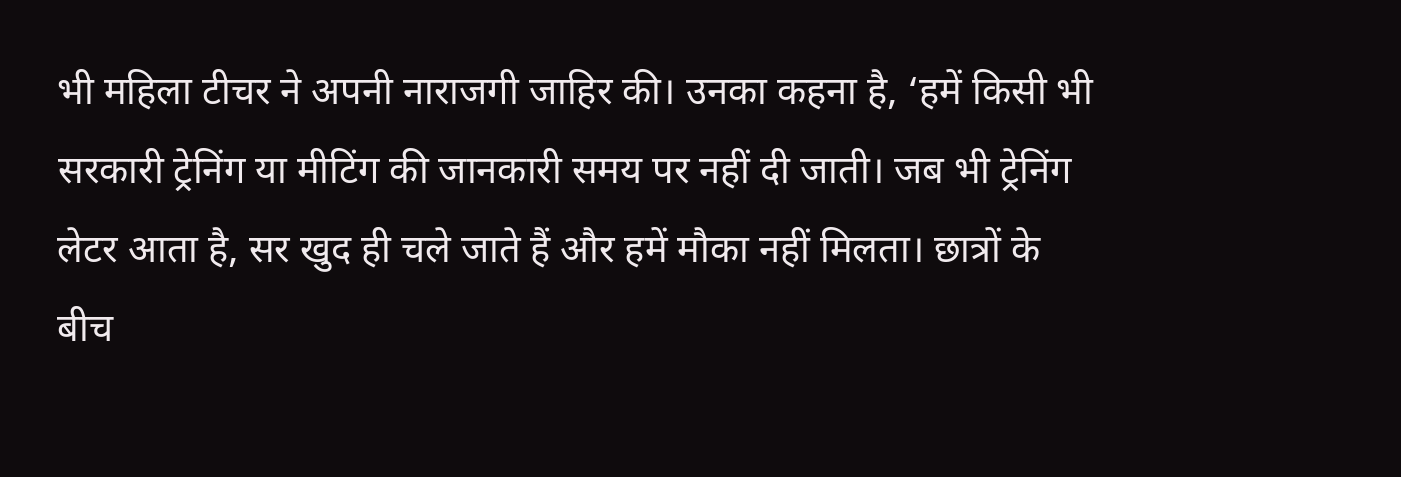भी महिला टीचर ने अपनी नाराजगी जाहिर की। उनका कहना है, ‘हमें किसी भी सरकारी ट्रेनिंग या मीटिंग की जानकारी समय पर नहीं दी जाती। जब भी ट्रेनिंग लेटर आता है, सर खुद ही चले जाते हैं और हमें मौका नहीं मिलता। छात्रों के बीच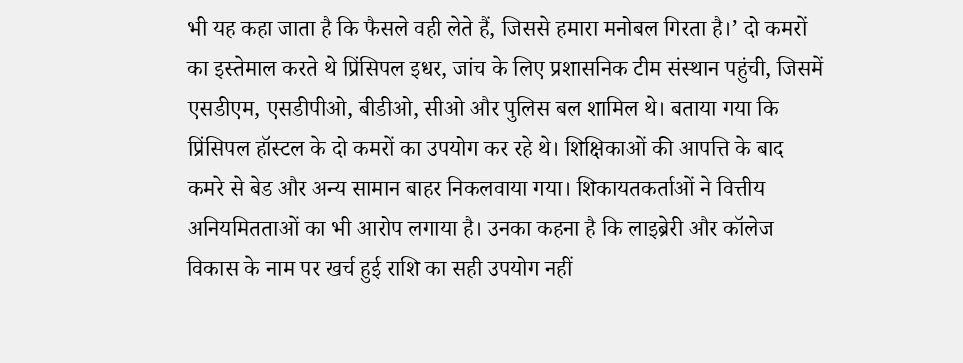भी यह कहा जाता है कि फैसले वही लेते हैं, जिससे हमारा मनोबल गिरता है।’ दो कमरों का इस्तेमाल करते थे प्रिंसिपल इधर, जांच के लिए प्रशासनिक टीम संस्थान पहुंची, जिसमें एसडीएम, एसडीपीओ, बीडीओ, सीओ और पुलिस बल शामिल थे। बताया गया कि प्रिंसिपल हॉस्टल के दो कमरों का उपयोग कर रहे थे। शिक्षिकाओं की आपत्ति के बाद कमरे से बेड और अन्य सामान बाहर निकलवाया गया। शिकायतकर्ताओं ने वित्तीय अनियमितताओं का भी आरोप लगाया है। उनका कहना है कि लाइब्रेरी और कॉलेज विकास के नाम पर खर्च हुई राशि का सही उपयोग नहीं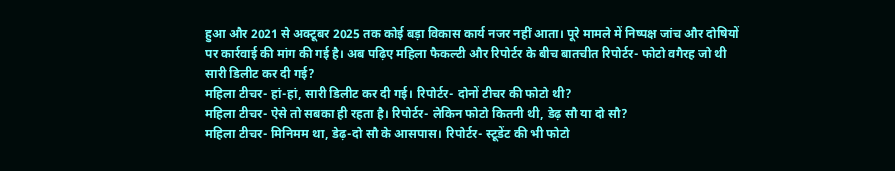हुआ और 2021 से अक्टूबर 2025 तक कोई बड़ा विकास कार्य नजर नहीं आता। पूरे मामले में निष्पक्ष जांच और दोषियों पर कार्रवाई की मांग की गई है। अब पढ़िए महिला फैकल्टी और रिपोर्टर के बीच बातचीत रिपोर्टर- फोटो वगैरह जो थी सारी डिलीट कर दी गई?
महिला टीचर- हां-हां, सारी डिलीट कर दी गई। रिपोर्टर- दोनों टीचर की फोटो थी?
महिला टीचर- ऐसे तो सबका ही रहता है। रिपोर्टर- लेकिन फोटो कितनी थी, डेढ़ सौ या दो सौ?
महिला टीचर- मिनिमम था, डेढ़-दो सौ के आसपास। रिपोर्टर- स्टूडेंट की भी फोटो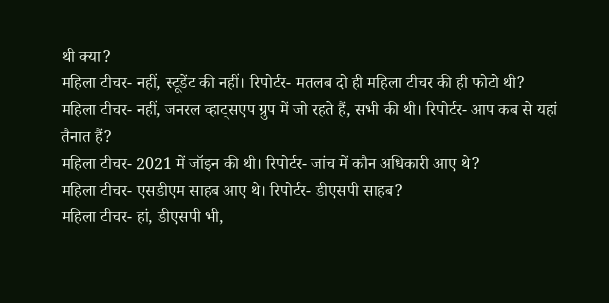थी क्या?
महिला टीचर- नहीं, स्टूडेंट की नहीं। रिपोर्टर- मतलब दो ही महिला टीचर की ही फोटो थी?
महिला टीचर- नहीं, जनरल व्हाट्सएप ग्रुप में जो रहते हैं, सभी की थी। रिपोर्टर- आप कब से यहां तैनात हैं?
महिला टीचर- 2021 में जॉइन की थी। रिपोर्टर- जांच में कौन अधिकारी आए थे?
महिला टीचर- एसडीएम साहब आए थे। रिपोर्टर- डीएसपी साहब?
महिला टीचर- हां, डीएसपी भी,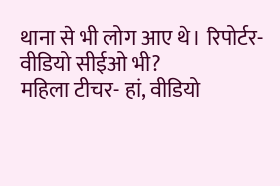थाना से भी लोग आए थे। रिपोर्टर- वीडियो सीईओ भी?
महिला टीचर- हां, वीडियो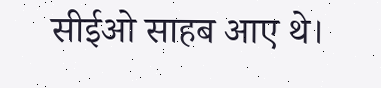सीईओ साहब आए थे।